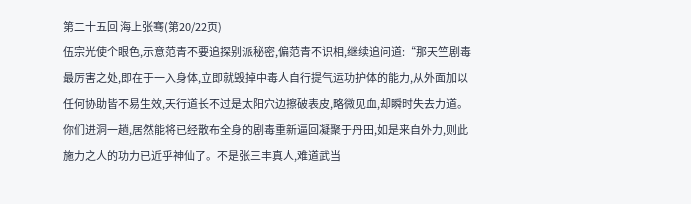第二十五回 海上张骞(第20/22页)
伍宗光使个眼色,示意范青不要追探别派秘密,偏范青不识相,继续追问道:“那天竺剧毒最厉害之处,即在于一入身体,立即就毁掉中毒人自行提气运功护体的能力,从外面加以任何协助皆不易生效,天行道长不过是太阳穴边擦破表皮,略微见血,却瞬时失去力道。你们进洞一趟,居然能将已经散布全身的剧毒重新逼回凝聚于丹田,如是来自外力,则此施力之人的功力已近乎神仙了。不是张三丰真人,难道武当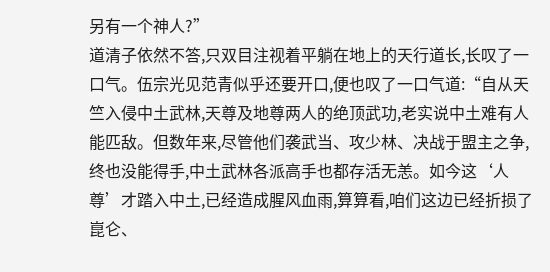另有一个神人?”
道清子依然不答,只双目注视着平躺在地上的天行道长,长叹了一口气。伍宗光见范青似乎还要开口,便也叹了一口气道:“自从天竺入侵中土武林,天尊及地尊两人的绝顶武功,老实说中土难有人能匹敌。但数年来,尽管他们袭武当、攻少林、决战于盟主之争,终也没能得手,中土武林各派高手也都存活无恙。如今这‘人尊’才踏入中土,已经造成腥风血雨,算算看,咱们这边已经折损了崑仑、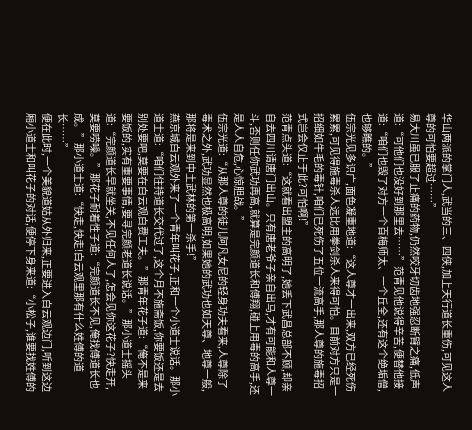华山两派的掌门人,武当的三、四侠,加上天行道长重伤,可见这人尊的可怕要超过……”
易大川虽已服了止痛的药物,仍然咬牙切齿地强忍断臂之痛,低声道:“可他们也没好到那里去……”范青见他说得辛苦,便替他接道:“咱们也毁了对方一个百梅师太、一个丘全,还有这个绝垢僧,也够瞧的。”
伍宗光见多识广,面色凝重地道:“这人尊才一出来,双方已经死伤累累,可见得施毒杀人远比用拳剑杀人来得可怕。目前对方只是一招细如牛毛的毒针,咱们已死伤了五位一流高手,那人尊的施毒招式岂会仅止于此?可怕啊!”
范青点头道:“这就看出盟主的高明了,她丢下武昌总部不顾,却亲自去四川请唐门出山。只有唐老爷子亲自出马,才有可能和人尊一斗,否则任你武功再高,就算是完颜道长和傅翔,碰上用毒的高手,还是人人自危,心惊胆战。”
伍宗光道:“从那人尊的徒儿阿凡女尼的轻身功夫看来,人尊除了毒术之外,武功显然也极高明,如果她的武功也如天尊、地尊一般,那将是来到中土武林的第一杀手!”
燕京城白云观外来了一个青年叫花子,正和一个小道士说话。那小道士道:“咱们住持道长交代过了,这个月不施斋饭,你要饭还是去别处要吧,莫要在白云观白费工夫。”那青年花子道:“俺不是来要饭的,实有重要事情,要寻完颜老道长说话。”那小道士摇头道:“完颜道长早就坐关,不见任何人了,怎会见你这花子?快走开,莫要唠噪。”那花子耐着性子道:“完颜道长不见,俺找傅道长也成。”那小道士道:“快走,快走!白云观里那有什么姓傅的道长……”
便在此时,一个美貌道姑从外归来,正要进入白云观边门,听到这边厢小道士和叫花子的对话,便停下身来道:“小松子,谁要找姓傅的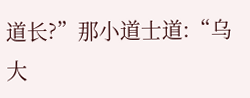道长?”那小道士道:“乌大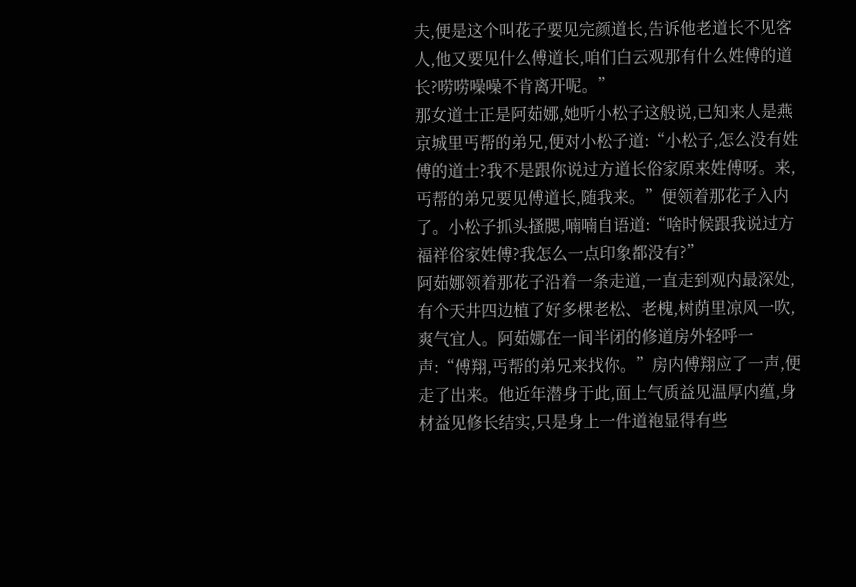夫,便是这个叫花子要见完颜道长,告诉他老道长不见客人,他又要见什么傅道长,咱们白云观那有什么姓傅的道长?唠唠噪噪不肯离开呢。”
那女道士正是阿茹娜,她听小松子这般说,已知来人是燕京城里丐帮的弟兄,便对小松子道:“小松子,怎么没有姓傅的道士?我不是跟你说过方道长俗家原来姓傅呀。来,丐帮的弟兄要见傅道长,随我来。”便领着那花子入内了。小松子抓头搔腮,喃喃自语道:“啥时候跟我说过方福祥俗家姓傅?我怎么一点印象都没有?”
阿茹娜领着那花子沿着一条走道,一直走到观内最深处,有个天井四边植了好多棵老松、老槐,树荫里凉风一吹,爽气宜人。阿茹娜在一间半闭的修道房外轻呼一声:“傅翔,丐帮的弟兄来找你。”房内傅翔应了一声,便走了出来。他近年潜身于此,面上气质益见温厚内蕴,身材益见修长结实,只是身上一件道袍显得有些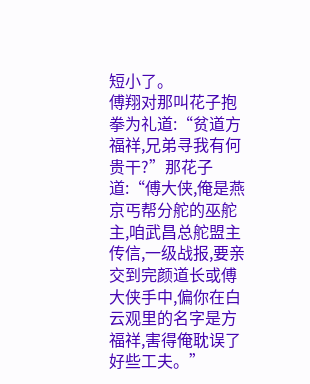短小了。
傅翔对那叫花子抱拳为礼道:“贫道方福祥,兄弟寻我有何贵干?”那花子道:“傅大侠,俺是燕京丐帮分舵的巫舵主,咱武昌总舵盟主传信,一级战报,要亲交到完颜道长或傅大侠手中,偏你在白云观里的名字是方福祥,害得俺耽误了好些工夫。”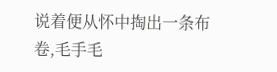说着便从怀中掏出一条布卷,毛手毛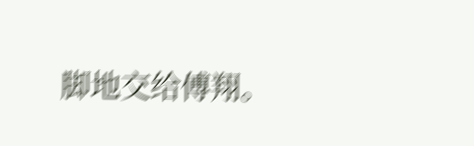脚地交给傅翔。